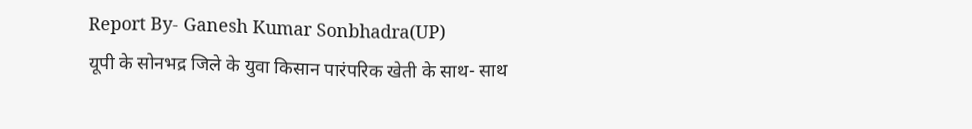Report By- Ganesh Kumar Sonbhadra(UP)
यूपी के सोनभद्र जिले के युवा किसान पारंपरिक खेती के साथ- साथ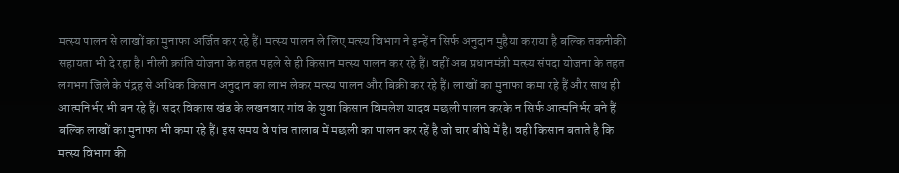मत्स्य पालन से लाखों का मुनाफा अर्जित कर रहे हैं। मत्स्य पालन ले लिए मत्स्य विभाग ने इन्हें न सिर्फ अनुदान मुहैया कराया है बल्कि तकनीकी सहायता भी दे रहा है। नीली क्रांति योजना के तहत पहले से ही किसान मत्स्य पालन कर रहे हैं। वहीं अब प्रधानमंत्री मत्स्य संपदा योजना के तहत लगभग जिले के पंद्रह से अधिक किसान अनुदान का लाभ लेकर मत्स्य पालन और बिक्री कर रहे हैं। लाखों का मुनाफा कमा रहे हैं और साथ ही आत्मनिर्भर भी बन रहे हैं। सदर विकास खंड के लखनवार गांव के युवा किसान विमलेश यादव मछली पालन करके न सिर्फ आत्मनिर्भर बने हैं बल्कि लाखों का मुनाफा भी कमा रहे हैं। इस समय वे पांच तालाब में मछली का पालन कर रहें है जो चार बीघे में है। वही किसान बताते है कि मत्स्य विभाग की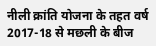नीली क्रांति योजना के तहत वर्ष 2017-18 से मछली के बीज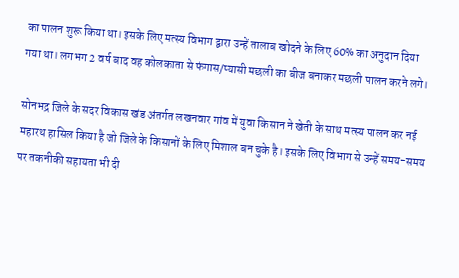का पालन शुरू किया था। इसके लिए मत्स्य विभाग द्वारा उन्हें तालाब खोदने के लिए 60% का अनुदान दिया गया था। लगभग 2 वर्ष बाद वह कोलकाता से फंगास/प्यासी मछली का बीज बनाकर मछली पालन करने लगे।

सोनभद्र जिले के सदर विकास खंड अंतर्गत लखनवार गांव में युवा किसान ने खेती के साथ मत्स्य पालन कर नई महारथ हासिल किया है जो जिले के किसानों के लिए मिशाल बन चुके है। इसके लिए विभाग से उन्हें समय-समय पर तकनीकी सहायता भी दी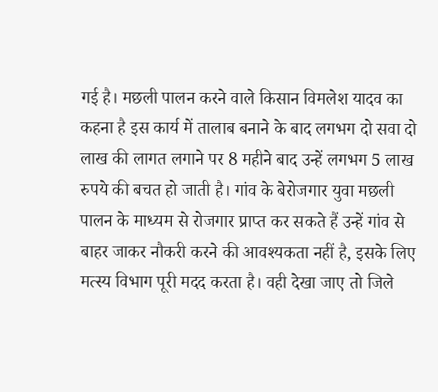गई है। मछली पालन करने वाले किसान विमलेश यादव का कहना है इस कार्य में तालाब बनाने के बाद लगभग दो सवा दो लाख की लागत लगाने पर 8 महीने बाद उन्हें लगभग 5 लाख रुपये की बचत हो जाती है। गांव के बेरोजगार युवा मछली पालन के माध्यम से रोजगार प्राप्त कर सकते हैं उन्हें गांव से बाहर जाकर नौकरी करने की आवश्यकता नहीं है, इसके लिए मत्स्य विभाग पूरी मदद करता है। वही देखा जाए तो जिले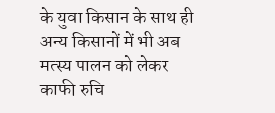के युवा किसान के साथ ही अन्य किसानों में भी अब मत्स्य पालन को लेकर काफी रुचि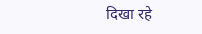दिखा रहे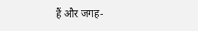हैं और जगह-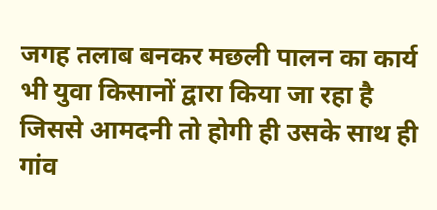जगह तलाब बनकर मछली पालन का कार्य भी युवा किसानों द्वारा किया जा रहा है जिससे आमदनी तो होगी ही उसके साथ ही गांव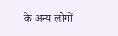के अन्य लोगों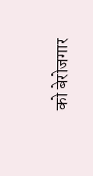को बेरोजगार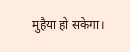मुहैया हो सकेगा।